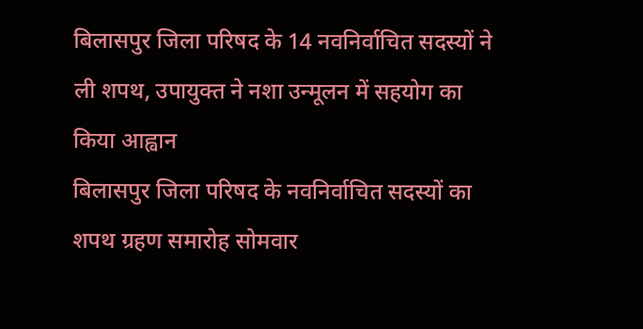बिलासपुर जिला परिषद के 14 नवनिर्वाचित सदस्यों ने ली शपथ, उपायुक्त ने नशा उन्मूलन में सहयोग का किया आह्वान
बिलासपुर जिला परिषद के नवनिर्वाचित सदस्यों का शपथ ग्रहण समारोह सोमवार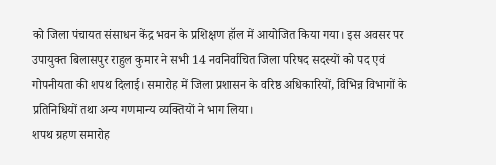को जिला पंचायत संसाधन केंद्र भवन के प्रशिक्षण हॉल में आयोजित किया गया। इस अवसर पर उपायुक्त बिलासपुर राहुल कुमार ने सभी 14 नवनिर्वाचित जिला परिषद सदस्यों को पद एवं गोपनीयता की शपथ दिलाई। समारोह में जिला प्रशासन के वरिष्ठ अधिकारियों, विभिन्न विभागों के प्रतिनिधियों तथा अन्य गणमान्य व्यक्तियों ने भाग लिया।
शपथ ग्रहण समारोह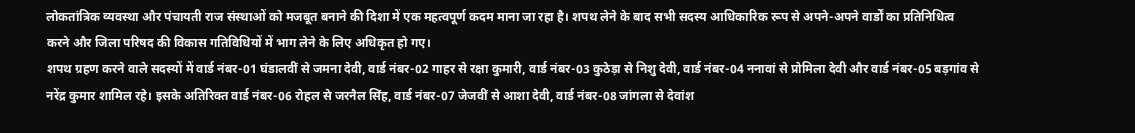लोकतांत्रिक व्यवस्था और पंचायती राज संस्थाओं को मजबूत बनाने की दिशा में एक महत्वपूर्ण कदम माना जा रहा है। शपथ लेने के बाद सभी सदस्य आधिकारिक रूप से अपने-अपने वार्डों का प्रतिनिधित्व करने और जिला परिषद की विकास गतिविधियों में भाग लेने के लिए अधिकृत हो गए।
शपथ ग्रहण करने वाले सदस्यों में वार्ड नंबर-01 घंडालवीं से जमना देवी, वार्ड नंबर-02 गाहर से रक्षा कुमारी, वार्ड नंबर-03 कुठेड़ा से निशु देवी, वार्ड नंबर-04 ननावां से प्रोमिला देवी और वार्ड नंबर-05 बड़गांव से नरेंद्र कुमार शामिल रहे। इसके अतिरिक्त वार्ड नंबर-06 रोहल से जरनैल सिंह, वार्ड नंबर-07 जेजवीं से आशा देवी, वार्ड नंबर-08 जांगला से देवांश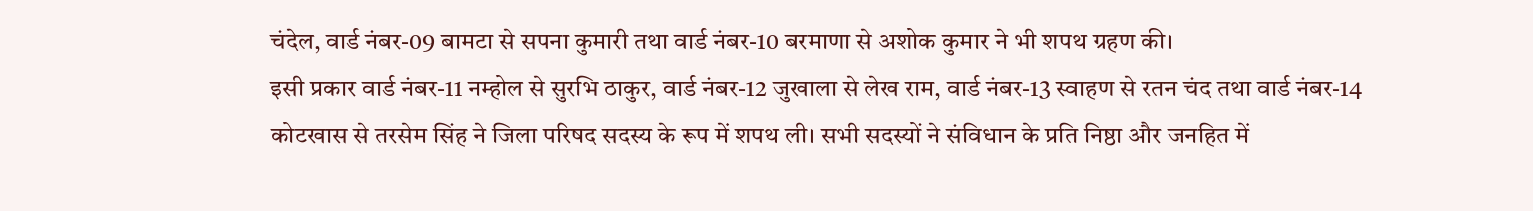चंदेल, वार्ड नंबर-09 बामटा से सपना कुमारी तथा वार्ड नंबर-10 बरमाणा से अशोक कुमार ने भी शपथ ग्रहण की।
इसी प्रकार वार्ड नंबर-11 नम्होल से सुरभि ठाकुर, वार्ड नंबर-12 जुखाला से लेख राम, वार्ड नंबर-13 स्वाहण से रतन चंद तथा वार्ड नंबर-14 कोटखास से तरसेम सिंह ने जिला परिषद सदस्य के रूप में शपथ ली। सभी सदस्यों ने संविधान के प्रति निष्ठा और जनहित में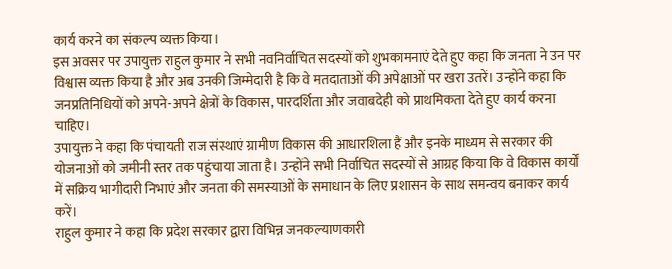कार्य करने का संकल्प व्यक्त किया।
इस अवसर पर उपायुक्त राहुल कुमार ने सभी नवनिर्वाचित सदस्यों को शुभकामनाएं देते हुए कहा कि जनता ने उन पर विश्वास व्यक्त किया है और अब उनकी जिम्मेदारी है कि वे मतदाताओं की अपेक्षाओं पर खरा उतरें। उन्होंने कहा कि जनप्रतिनिधियों को अपने-अपने क्षेत्रों के विकास, पारदर्शिता और जवाबदेही को प्राथमिकता देते हुए कार्य करना चाहिए।
उपायुक्त ने कहा कि पंचायती राज संस्थाएं ग्रामीण विकास की आधारशिला हैं और इनके माध्यम से सरकार की योजनाओं को जमीनी स्तर तक पहुंचाया जाता है। उन्होंने सभी निर्वाचित सदस्यों से आग्रह किया कि वे विकास कार्यों में सक्रिय भागीदारी निभाएं और जनता की समस्याओं के समाधान के लिए प्रशासन के साथ समन्वय बनाकर कार्य करें।
राहुल कुमार ने कहा कि प्रदेश सरकार द्वारा विभिन्न जनकल्याणकारी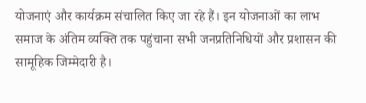योजनाएं और कार्यक्रम संचालित किए जा रहे हैं। इन योजनाओं का लाभ समाज के अंतिम व्यक्ति तक पहुंचाना सभी जनप्रतिनिधियों और प्रशासन की सामूहिक जिम्मेदारी है।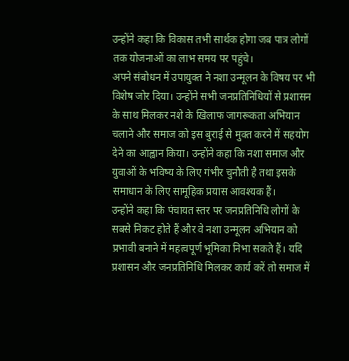उन्होंने कहा कि विकास तभी सार्थक होगा जब पात्र लोगों तक योजनाओं का लाभ समय पर पहुंचे।
अपने संबोधन में उपायुक्त ने नशा उन्मूलन के विषय पर भी विशेष जोर दिया। उन्होंने सभी जनप्रतिनिधियों से प्रशासन के साथ मिलकर नशे के खिलाफ जागरूकता अभियान चलाने और समाज को इस बुराई से मुक्त करने में सहयोग देने का आह्वान किया। उन्होंने कहा कि नशा समाज और युवाओं के भविष्य के लिए गंभीर चुनौती है तथा इसके समाधान के लिए सामूहिक प्रयास आवश्यक हैं।
उन्होंने कहा कि पंचायत स्तर पर जनप्रतिनिधि लोगों के सबसे निकट होते हैं और वे नशा उन्मूलन अभियान को प्रभावी बनाने में महत्वपूर्ण भूमिका निभा सकते हैं। यदि प्रशासन और जनप्रतिनिधि मिलकर कार्य करें तो समाज में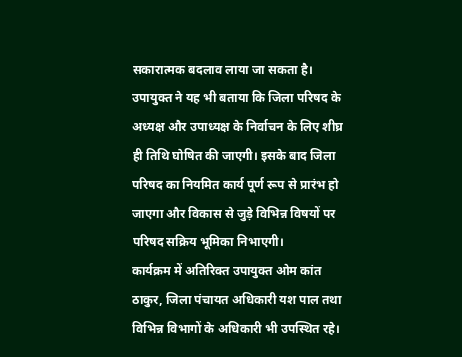सकारात्मक बदलाव लाया जा सकता है।
उपायुक्त ने यह भी बताया कि जिला परिषद के अध्यक्ष और उपाध्यक्ष के निर्वाचन के लिए शीघ्र ही तिथि घोषित की जाएगी। इसके बाद जिला परिषद का नियमित कार्य पूर्ण रूप से प्रारंभ हो जाएगा और विकास से जुड़े विभिन्न विषयों पर परिषद सक्रिय भूमिका निभाएगी।
कार्यक्रम में अतिरिक्त उपायुक्त ओम कांत ठाकुर, जिला पंचायत अधिकारी यश पाल तथा विभिन्न विभागों के अधिकारी भी उपस्थित रहे।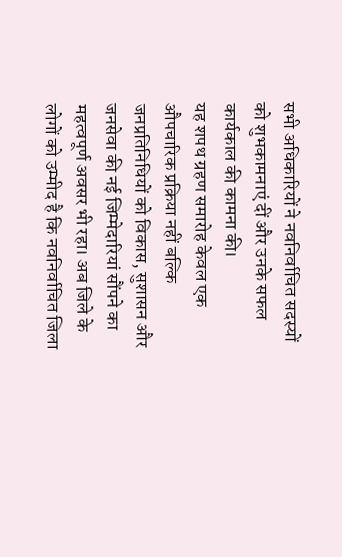सभी अधिकारियों ने नवनिर्वाचित सदस्यों को शुभकामनाएं दीं और उनके सफल कार्यकाल की कामना की।
यह शपथ ग्रहण समारोह केवल एक औपचारिक प्रक्रिया नहीं बल्कि जनप्रतिनिधियों को विकास, सुशासन और जनसेवा की नई जिम्मेदारियां सौंपने का महत्वपूर्ण अवसर भी रहा। अब जिले के लोगों को उम्मीद है कि नवनिर्वाचित जिला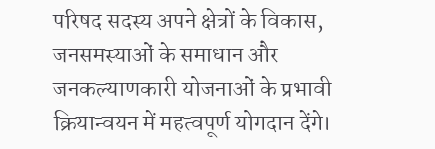परिषद सदस्य अपने क्षेत्रों के विकास, जनसमस्याओं के समाधान और जनकल्याणकारी योजनाओं के प्रभावी क्रियान्वयन में महत्वपूर्ण योगदान देंगे।